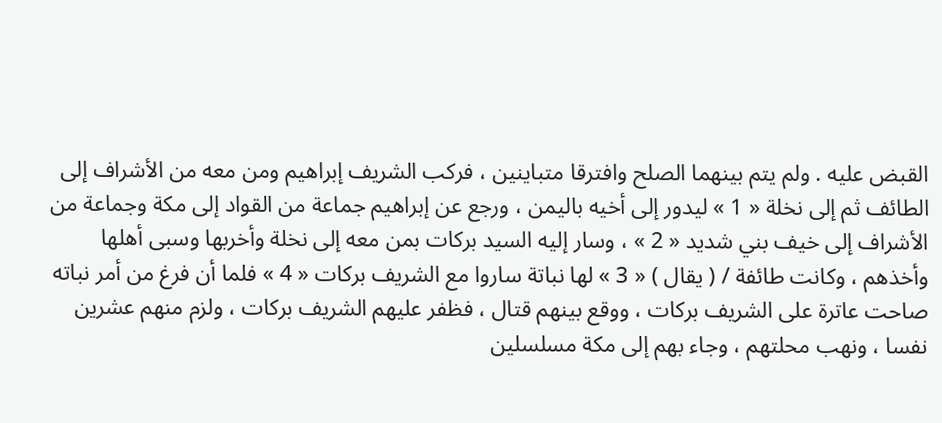القبض عليه . ولم يتم بينهما الصلح وافترقا متباينين ، فركب الشريف إبراهيم ومن معه من الأشراف إلى الطائف ثم إلى نخلة « 1 » ليدور إلى أخيه باليمن ، ورجع عن إبراهيم جماعة من القواد إلى مكة وجماعة من الأشراف إلى خيف بني شديد « 2 » ، وسار إليه السيد بركات بمن معه إلى نخلة وأخربها وسبى أهلها وأخذهم ، وكانت طائفة / ( يقال ) « 3 » لها نباتة ساروا مع الشريف بركات « 4 » فلما أن فرغ من أمر نباته صاحت عاترة على الشريف بركات ، ووقع بينهم قتال ، فظفر عليهم الشريف بركات ، ولزم منهم عشرين نفسا ، ونهب محلتهم ، وجاء بهم إلى مكة مسلسلين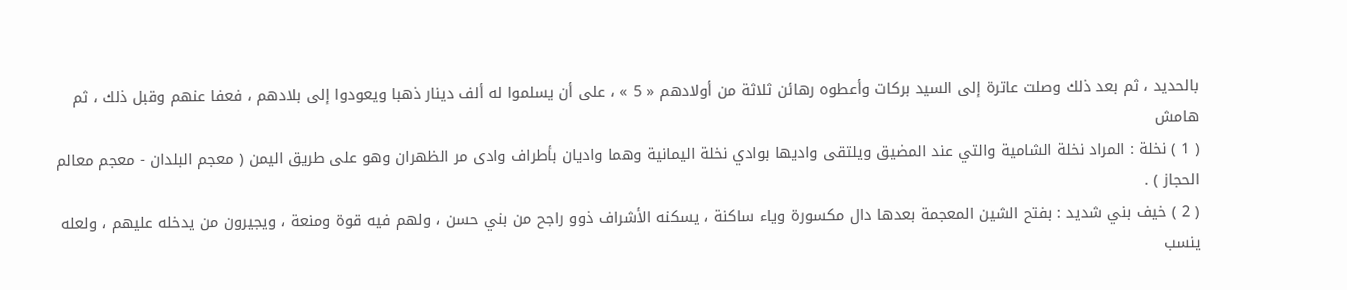بالحديد ، ثم بعد ذلك وصلت عاترة إلى السيد بركات وأعطوه رهائن ثلاثة من أولادهم « 5 » ، على أن يسلموا له ألف دينار ذهبا ويعودوا إلى بلادهم ، فعفا عنهم وقبل ذلك ، ثم
هامش
( 1 ) نخلة : المراد نخلة الشامية والتي عند المضيق ويلتقى واديها بوادي نخلة اليمانية وهما واديان بأطراف وادى مر الظهران وهو على طريق اليمن ( معجم البلدان - معجم معالم الحجاز ) .
( 2 ) خيف بني شديد : بفتح الشين المعجمة بعدها دال مكسورة وياء ساكنة ، يسكنه الأشراف ذوو راجح من بني حسن ، ولهم فيه قوة ومنعة ، ويجيرون من يدخله عليهم ، ولعله ينسب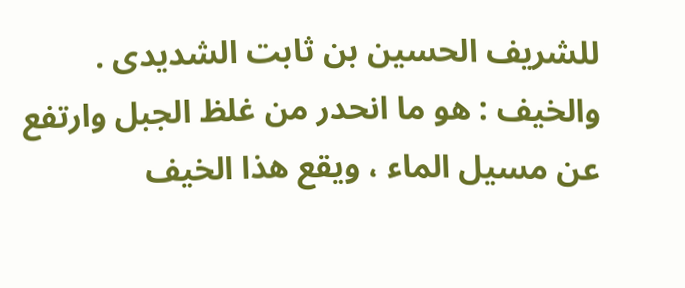للشريف الحسين بن ثابت الشديدى .
والخيف : هو ما انحدر من غلظ الجبل وارتفع عن مسيل الماء ، ويقع هذا الخيف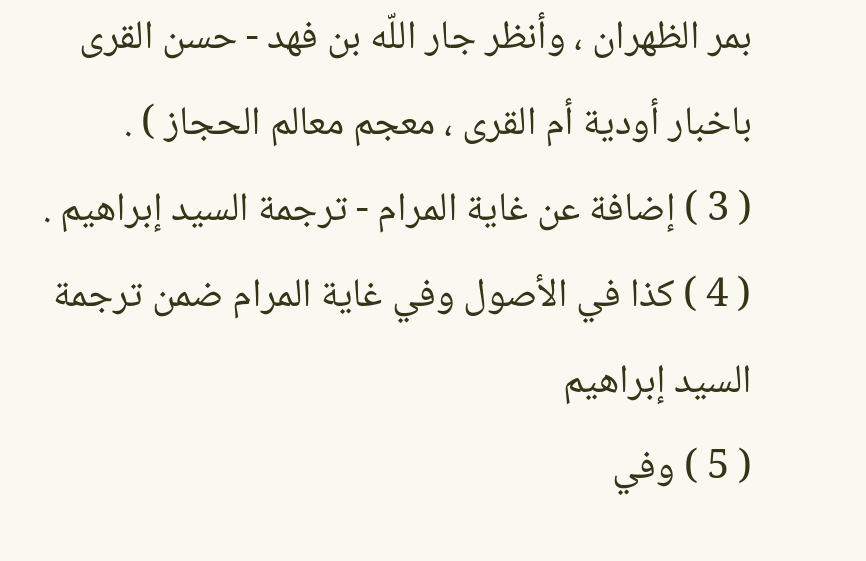بمر الظهران ، وأنظر جار اللّه بن فهد - حسن القرى باخبار أودية أم القرى ، معجم معالم الحجاز ) .
( 3 ) إضافة عن غاية المرام - ترجمة السيد إبراهيم .
( 4 ) كذا في الأصول وفي غاية المرام ضمن ترجمة السيد إبراهيم
( 5 ) وفي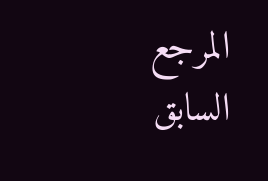المرجع السابق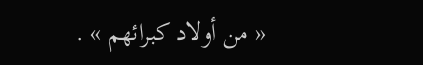« من أولاد كبرائهم » .